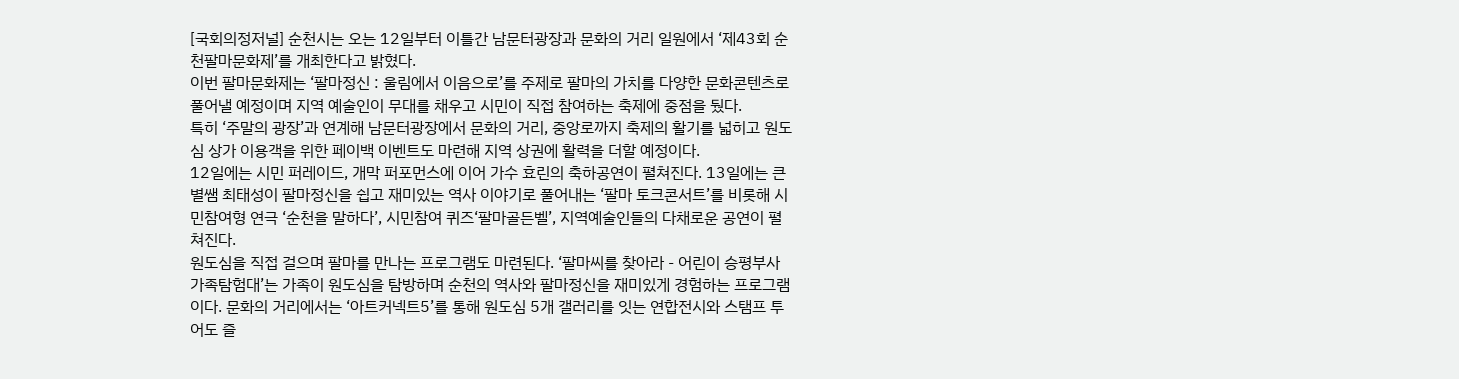[국회의정저널] 순천시는 오는 12일부터 이틀간 남문터광장과 문화의 거리 일원에서 ‘제43회 순천팔마문화제’를 개최한다고 밝혔다.
이번 팔마문화제는 ‘팔마정신 : 울림에서 이음으로’를 주제로 팔마의 가치를 다양한 문화콘텐츠로 풀어낼 예정이며 지역 예술인이 무대를 채우고 시민이 직접 참여하는 축제에 중점을 뒀다.
특히 ‘주말의 광장’과 연계해 남문터광장에서 문화의 거리, 중앙로까지 축제의 활기를 넓히고 원도심 상가 이용객을 위한 페이백 이벤트도 마련해 지역 상권에 활력을 더할 예정이다.
12일에는 시민 퍼레이드, 개막 퍼포먼스에 이어 가수 효린의 축하공연이 펼쳐진다. 13일에는 큰별쌤 최태성이 팔마정신을 쉽고 재미있는 역사 이야기로 풀어내는 ‘팔마 토크콘서트’를 비롯해 시민참여형 연극 ‘순천을 말하다’, 시민참여 퀴즈‘팔마골든벨’, 지역예술인들의 다채로운 공연이 펼쳐진다.
원도심을 직접 걸으며 팔마를 만나는 프로그램도 마련된다. ‘팔마씨를 찾아라 - 어린이 승평부사 가족탐험대’는 가족이 원도심을 탐방하며 순천의 역사와 팔마정신을 재미있게 경험하는 프로그램이다. 문화의 거리에서는 ‘아트커넥트5’를 통해 원도심 5개 갤러리를 잇는 연합전시와 스탬프 투어도 즐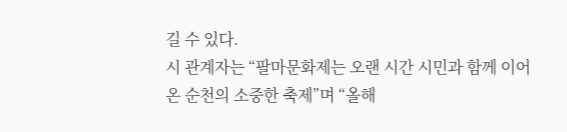길 수 있다.
시 관계자는 “팔마문화제는 오랜 시간 시민과 함께 이어온 순천의 소중한 축제”며 “올해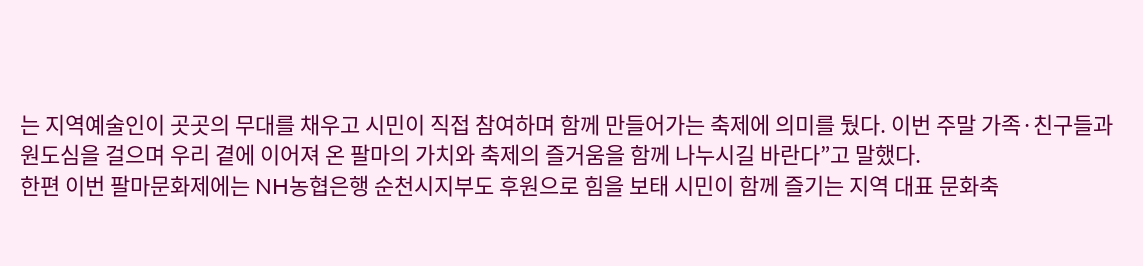는 지역예술인이 곳곳의 무대를 채우고 시민이 직접 참여하며 함께 만들어가는 축제에 의미를 뒀다. 이번 주말 가족·친구들과 원도심을 걸으며 우리 곁에 이어져 온 팔마의 가치와 축제의 즐거움을 함께 나누시길 바란다”고 말했다.
한편 이번 팔마문화제에는 NH농협은행 순천시지부도 후원으로 힘을 보태 시민이 함께 즐기는 지역 대표 문화축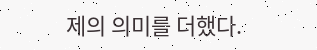제의 의미를 더했다.